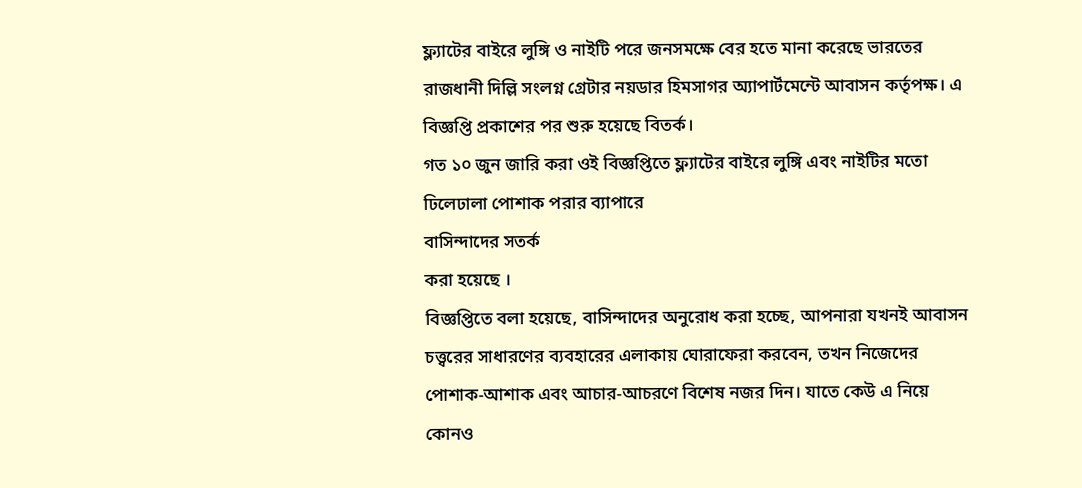ফ্ল্যাটের বাইরে লুঙ্গি ও নাইটি পরে জনসমক্ষে বের হতে মানা করেছে ভারতের রাজধানী দিল্লি সংলগ্ন গ্রেটার নয়ডার হিমসাগর অ্যাপার্টমেন্টে আবাসন কর্তৃপক্ষ। এ বিজ্ঞপ্তি প্রকাশের পর শুরু হয়েছে বিতর্ক।
গত ১০ জুন জারি করা ওই বিজ্ঞপ্তিতে ফ্ল্যাটের বাইরে লুঙ্গি এবং নাইটির মতো ঢিলেঢালা পোশাক পরার ব্যাপারে
বাসিন্দাদের সতর্ক
করা হয়েছে ।
বিজ্ঞপ্তিতে বলা হয়েছে, বাসিন্দাদের অনুরোধ করা হচ্ছে, আপনারা যখনই আবাসন চত্ত্বরের সাধারণের ব্যবহারের এলাকায় ঘোরাফেরা করবেন, তখন নিজেদের পোশাক-আশাক এবং আচার-আচরণে বিশেষ নজর দিন। যাতে কেউ এ নিয়ে কোনও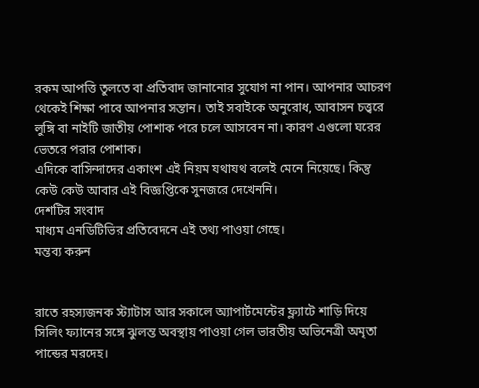রকম আপত্তি তুলতে বা প্রতিবাদ জানানোর সুযোগ না পান। আপনার আচরণ থেকেই শিক্ষা পাবে আপনার সন্তান। তাই সবাইকে অনুরোধ, আবাসন চত্ত্বরে লুঙ্গি বা নাইটি জাতীয় পোশাক পরে চলে আসবেন না। কারণ এগুলো ঘরের ভেতরে পরার পোশাক।
এদিকে বাসিন্দাদের একাংশ এই নিয়ম যথাযথ বলেই মেনে নিয়েছে। কিন্তু কেউ কেউ আবার এই বিজ্ঞপ্তিকে সুনজরে দেখেননি।
দেশটির সংবাদ
মাধ্যম এনডিটিভির প্রতিবেদনে এই তথ্য পাওয়া গেছে।
মন্তব্য করুন


রাতে রহস্যজনক স্ট্যাটাস আর সকালে অ্যাপার্টমেন্টের ফ্ল্যাটে শাড়ি দিয়ে সিলিং ফ্যানের সঙ্গে ঝুলন্ত অবস্থায় পাওয়া গেল ভারতীয় অভিনেত্রী অমৃতা পান্ডের মরদেহ।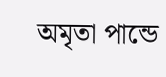অমৃতা পান্ডে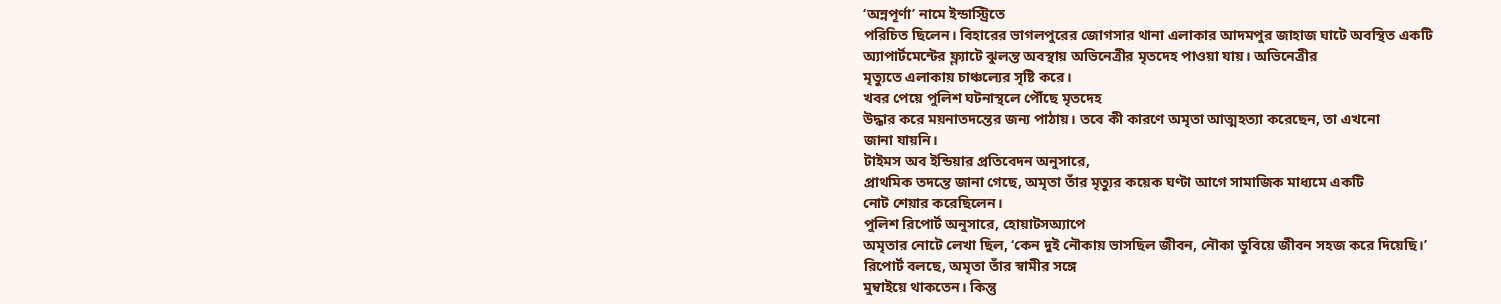‘অন্নপূর্ণা’ নামে ইন্ডাস্ট্রিতে
পরিচিত ছিলেন। বিহারের ভাগলপুরের জোগসার থানা এলাকার আদমপুর জাহাজ ঘাটে অবস্থিত একটি
অ্যাপার্টমেন্টের ফ্ল্যাটে ঝুলন্ত অবস্থায় অভিনেত্রীর মৃতদেহ পাওয়া যায়। অভিনেত্রীর
মৃত্যুতে এলাকায় চাঞ্চল্যের সৃষ্টি করে।
খবর পেয়ে পুলিশ ঘটনাস্থলে পৌঁছে মৃতদেহ
উদ্ধার করে ময়নাতদন্তের জন্য পাঠায়। তবে কী কারণে অমৃতা আত্মহত্যা করেছেন, তা এখনো
জানা যায়নি।
টাইমস অব ইন্ডিয়ার প্রতিবেদন অনুসারে,
প্রাথমিক তদন্তে জানা গেছে, অমৃতা তাঁর মৃত্যুর কয়েক ঘণ্টা আগে সামাজিক মাধ্যমে একটি
নোট শেয়ার করেছিলেন।
পুলিশ রিপোর্ট অনুসারে, হোয়াটসঅ্যাপে
অমৃতার নোটে লেখা ছিল, ‘কেন দুই নৌকায় ভাসছিল জীবন, নৌকা ডুবিয়ে জীবন সহজ করে দিয়েছি।’
রিপোর্ট বলছে, অমৃতা তাঁর স্বামীর সঙ্গে
মুম্বাইয়ে থাকতেন। কিন্তু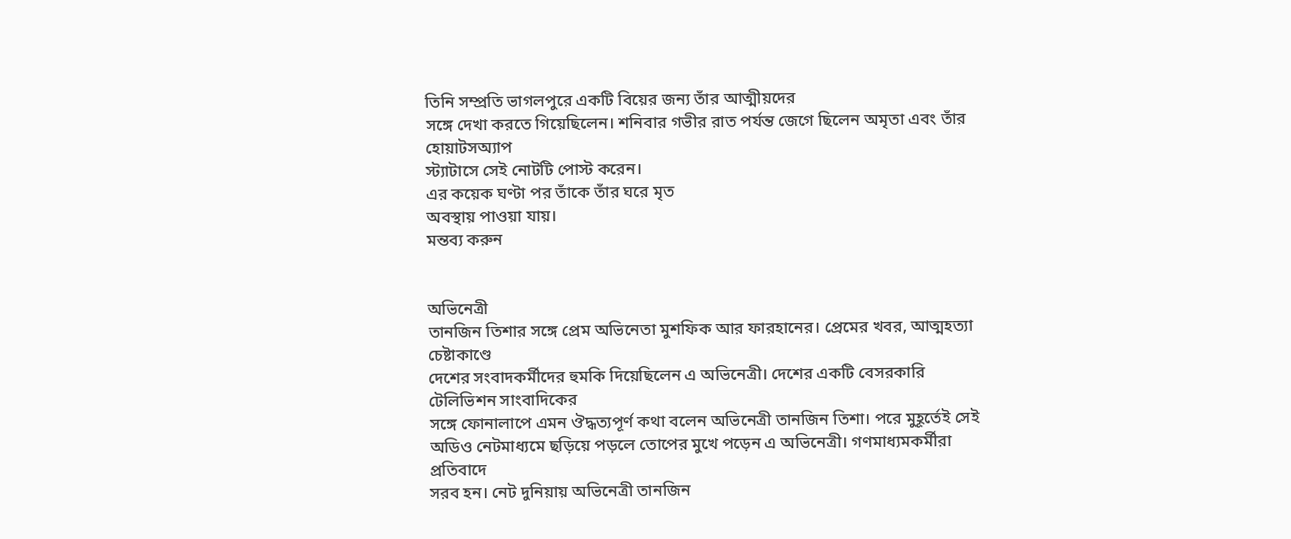তিনি সম্প্রতি ভাগলপুরে একটি বিয়ের জন্য তাঁর আত্মীয়দের
সঙ্গে দেখা করতে গিয়েছিলেন। শনিবার গভীর রাত পর্যন্ত জেগে ছিলেন অমৃতা এবং তাঁর হোয়াটসঅ্যাপ
স্ট্যাটাসে সেই নোটটি পোস্ট করেন।
এর কয়েক ঘণ্টা পর তাঁকে তাঁর ঘরে মৃত
অবস্থায় পাওয়া যায়।
মন্তব্য করুন


অভিনেত্রী
তানজিন তিশার সঙ্গে প্রেম অভিনেতা মুশফিক আর ফারহানের। প্রেমের খবর, আত্মহত্যা চেষ্টাকাণ্ডে
দেশের সংবাদকর্মীদের হুমকি দিয়েছিলেন এ অভিনেত্রী। দেশের একটি বেসরকারি টেলিভিশন সাংবাদিকের
সঙ্গে ফোনালাপে এমন ঔদ্ধত্যপূর্ণ কথা বলেন অভিনেত্রী তানজিন তিশা। পরে মুহূর্তেই সেই
অডিও নেটমাধ্যমে ছড়িয়ে পড়লে তোপের মুখে পড়েন এ অভিনেত্রী। গণমাধ্যমকর্মীরা প্রতিবাদে
সরব হন। নেট দুনিয়ায় অভিনেত্রী তানজিন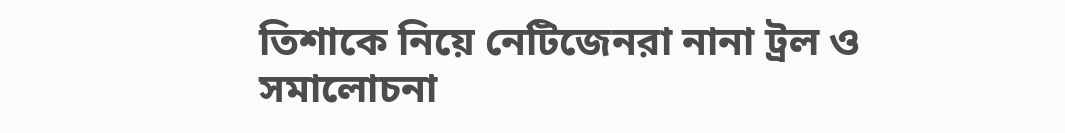তিশাকে নিয়ে নেটিজেনরা নানা ট্রল ও সমালোচনা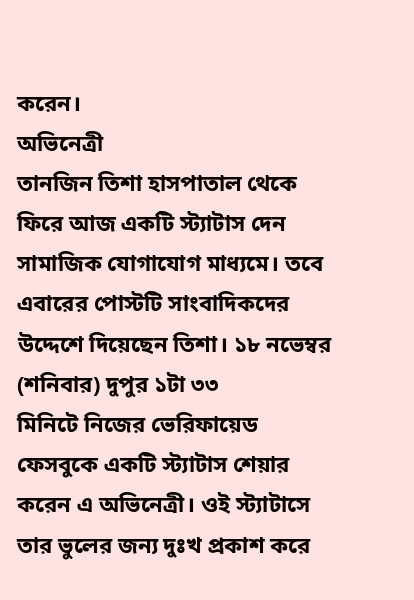করেন।
অভিনেত্রী
তানজিন তিশা হাসপাতাল থেকে ফিরে আজ একটি স্ট্যাটাস দেন সামাজিক যোগাযোগ মাধ্যমে। তবে
এবারের পোস্টটি সাংবাদিকদের উদ্দেশে দিয়েছেন তিশা। ১৮ নভেম্বর (শনিবার) দুপুর ১টা ৩৩
মিনিটে নিজের ভেরিফায়েড ফেসবুকে একটি স্ট্যাটাস শেয়ার করেন এ অভিনেত্রী। ওই স্ট্যাটাসে
তার ভুলের জন্য দুঃখ প্রকাশ করে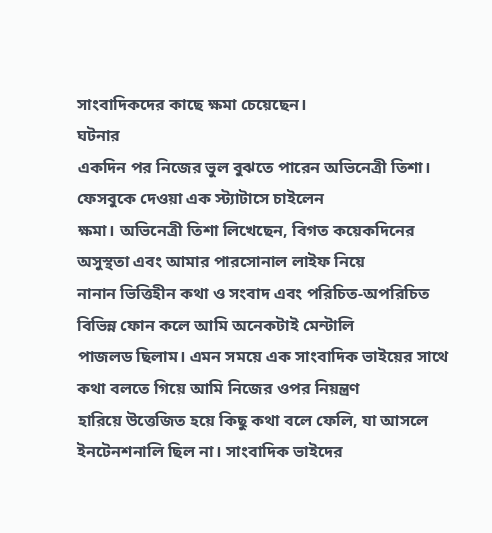সাংবাদিকদের কাছে ক্ষমা চেয়েছেন।
ঘটনার
একদিন পর নিজের ভুল বুঝতে পারেন অভিনেত্রী তিশা। ফেসবুকে দেওয়া এক স্ট্যাটাসে চাইলেন
ক্ষমা। অভিনেত্রী তিশা লিখেছেন, বিগত কয়েকদিনের অসুস্থতা এবং আমার পারসোনাল লাইফ নিয়ে
নানান ভিত্তিহীন কথা ও সংবাদ এবং পরিচিত-অপরিচিত বিভিন্ন ফোন কলে আমি অনেকটাই মেন্টালি
পাজলড ছিলাম। এমন সময়ে এক সাংবাদিক ভাইয়ের সাথে কথা বলতে গিয়ে আমি নিজের ওপর নিয়ন্ত্রণ
হারিয়ে উত্তেজিত হয়ে কিছু কথা বলে ফেলি, যা আসলে ইনটেনশনালি ছিল না। সাংবাদিক ভাইদের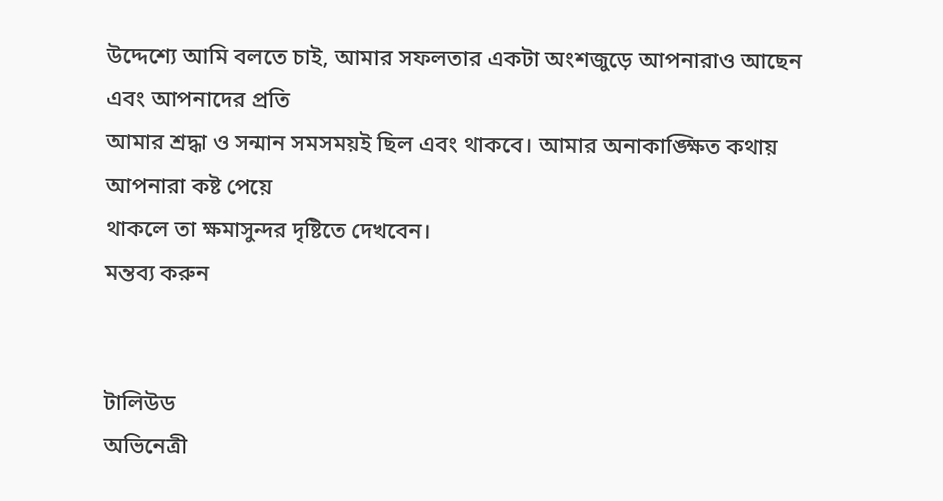উদ্দেশ্যে আমি বলতে চাই, আমার সফলতার একটা অংশজুড়ে আপনারাও আছেন এবং আপনাদের প্রতি
আমার শ্রদ্ধা ও সন্মান সমসময়ই ছিল এবং থাকবে। আমার অনাকাঙ্ক্ষিত কথায় আপনারা কষ্ট পেয়ে
থাকলে তা ক্ষমাসুন্দর দৃষ্টিতে দেখবেন।
মন্তব্য করুন


টালিউড
অভিনেত্রী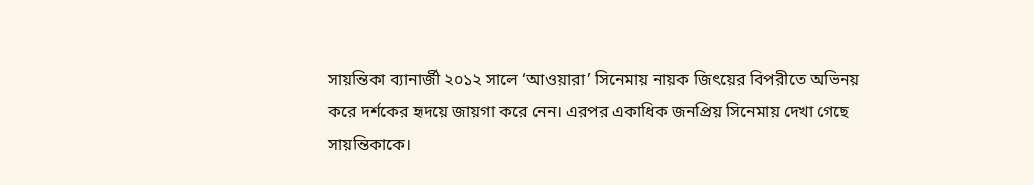সায়ন্তিকা ব্যানার্জী ২০১২ সালে ‘আওয়ারা’ সিনেমায় নায়ক জিৎয়ের বিপরীতে অভিনয়
করে দর্শকের হৃদয়ে জায়গা করে নেন। এরপর একাধিক জনপ্রিয় সিনেমায় দেখা গেছে সায়ন্তিকাকে।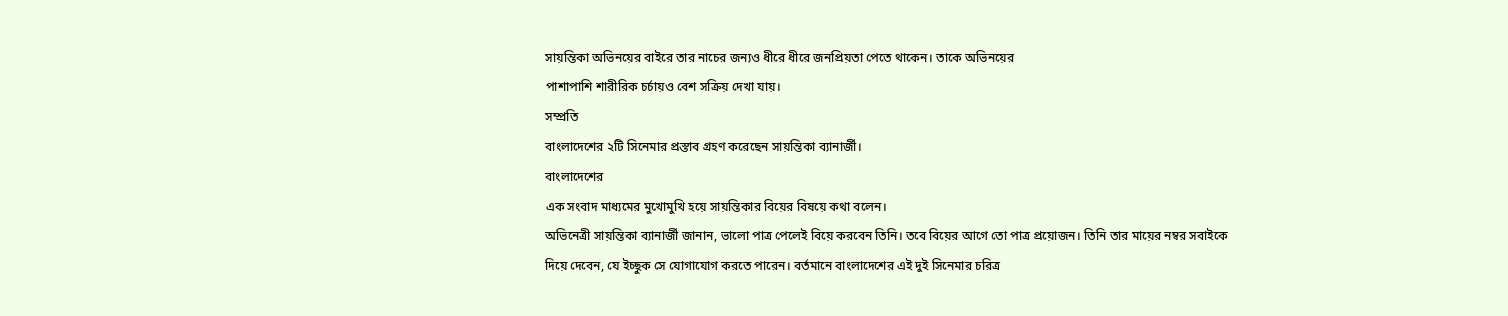সায়ন্তিকা অভিনয়ের বাইরে তার নাচের জন্যও ধীরে ধীরে জনপ্রিয়তা পেতে থাকেন। তাকে অভিনয়ের
পাশাপাশি শারীরিক চর্চায়ও বেশ সক্রিয় দেখা যায়।
সম্প্রতি
বাংলাদেশের ২টি সিনেমার প্রস্তাব গ্রহণ করেছেন সায়ন্তিকা ব্যানার্জী।
বাংলাদেশের
এক সংবাদ মাধ্যমের মুখোমুখি হয়ে সায়ন্তিকার বিয়ের বিষয়ে কথা বলেন।
অভিনেত্রী সায়ন্তিকা ব্যানার্জী জানান, ভালো পাত্র পেলেই বিয়ে করবেন তিনি। তবে বিয়ের আগে তো পাত্র প্রয়োজন। তিনি তার মায়ের নম্বর সবাইকে দিয়ে দেবেন, যে ইচ্ছুক সে যোগাযোগ করতে পারেন। বর্তমানে বাংলাদেশের এই দুই সিনেমার চরিত্র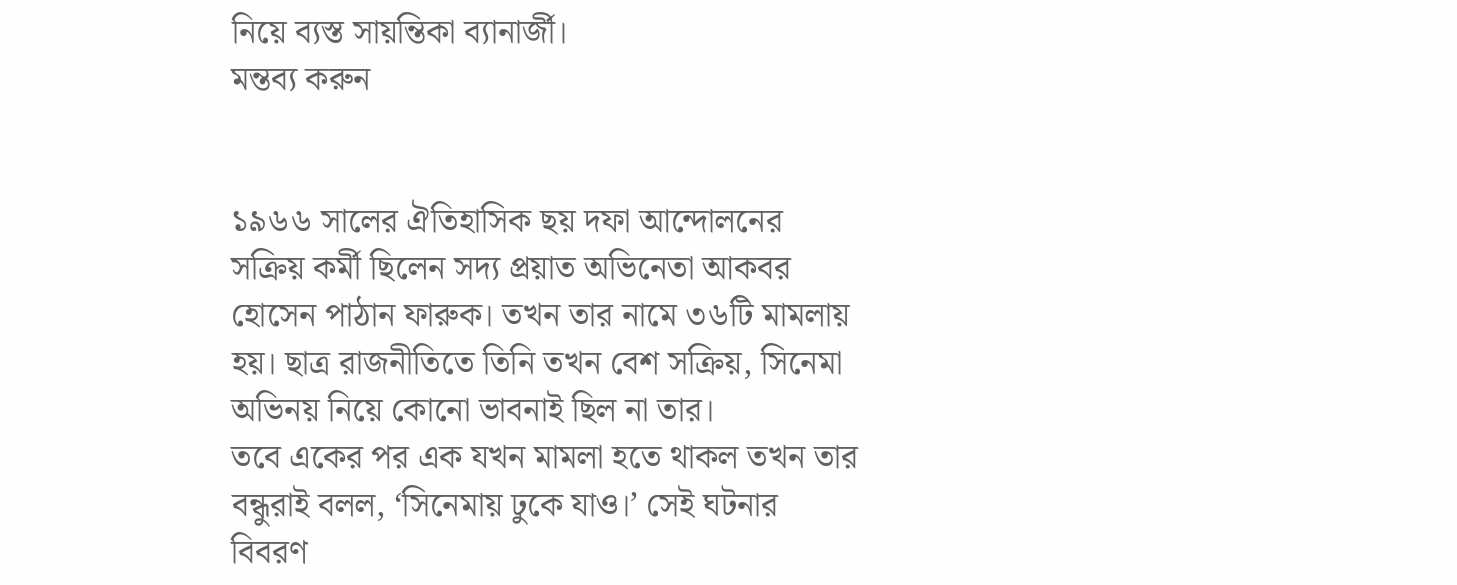নিয়ে ব্যস্ত সায়ন্তিকা ব্যানার্জী।
মন্তব্য করুন


১৯৬৬ সালের ঐতিহাসিক ছয় দফা আন্দোলনের সক্রিয় কর্মী ছিলেন সদ্য প্রয়াত অভিনেতা আকবর হোসেন পাঠান ফারুক। তখন তার নামে ৩৬টি মামলায় হয়। ছাত্র রাজনীতিতে তিনি তখন বেশ সক্রিয়, সিনেমা অভিনয় নিয়ে কোনো ভাবনাই ছিল না তার।
তবে একের পর এক যখন মামলা হতে থাকল তখন তার বন্ধুরাই বলল, ‘সিনেমায় ঢুকে যাও।’ সেই ঘটনার বিবরণ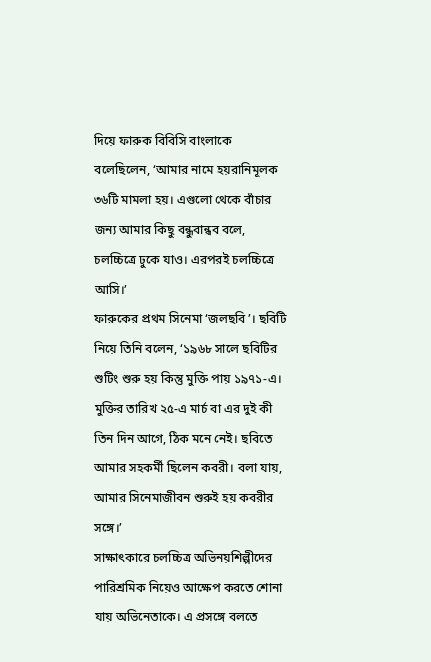দিয়ে ফারুক বিবিসি বাংলাকে বলেছিলেন, ‘আমার নামে হয়রানিমূলক ৩৬টি মামলা হয়। এগুলো থেকে বাঁচার জন্য আমার কিছু বন্ধুবান্ধব বলে, চলচ্চিত্রে ঢুকে যাও। এরপরই চলচ্চিত্রে আসি।’
ফারুকের প্রথম সিনেমা ‘জলছবি’। ছবিটি নিয়ে তিনি বলেন, ‘১৯৬৮ সালে ছবিটির শুটিং শুরু হয় কিন্তু মুক্তি পায় ১৯৭১-এ। মুক্তির তারিখ ২৫-এ মার্চ বা এর দুই কী তিন দিন আগে, ঠিক মনে নেই। ছবিতে আমার সহকর্মী ছিলেন কবরী। বলা যায়, আমার সিনেমাজীবন শুরুই হয় কবরীর সঙ্গে।’
সাক্ষাৎকারে চলচ্চিত্র অভিনয়শিল্পীদের পারিশ্রমিক নিয়েও আক্ষেপ করতে শোনা যায় অভিনেতাকে। এ প্রসঙ্গে বলতে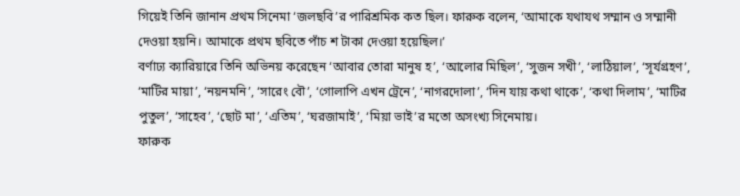গিয়েই তিনি জানান প্রথম সিনেমা ‘জলছবি’র পারিশ্রমিক কত ছিল। ফারুক বলেন, ‘আমাকে যথাযথ সম্মান ও সম্মানী দেওয়া হয়নি। আমাকে প্রথম ছবিতে পাঁচ শ টাকা দেওয়া হয়েছিল।’
বর্ণাঢ্য ক্যারিয়ারে তিনি অভিনয় করেছেন ‘আবার তোরা মানুষ হ’, ‘আলোর মিছিল’, ‘সুজন সখী’, ‘লাঠিয়াল’, ‘সূর্যগ্রহণ’, ‘মাটির মায়া’, ‘নয়নমনি’, ‘সারেং বৌ’, ‘গোলাপি এখন ট্রেনে’, ‘নাগরদোলা’, ‘দিন যায় কথা থাকে’, ‘কথা দিলাম’, ‘মাটির পুতুল’, ‘সাহেব’, ‘ছোট মা’, ‘এতিম’, ‘ঘরজামাই’, ‘মিয়া ভাই’র মতো অসংখ্য সিনেমায়।
ফারুক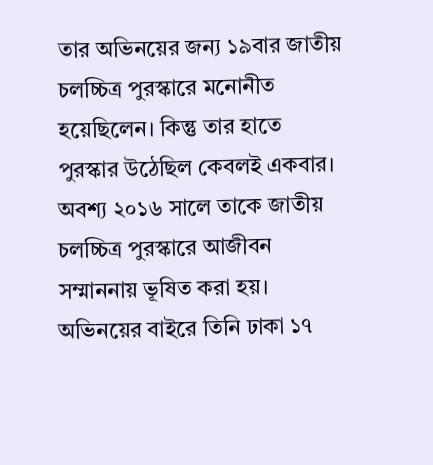তার অভিনয়ের জন্য ১৯বার জাতীয় চলচ্চিত্র পুরস্কারে মনোনীত হয়েছিলেন। কিন্তু তার হাতে পুরস্কার উঠেছিল কেবলই একবার। অবশ্য ২০১৬ সালে তাকে জাতীয় চলচ্চিত্র পুরস্কারে আজীবন সম্মাননায় ভূষিত করা হয়। অভিনয়ের বাইরে তিনি ঢাকা ১৭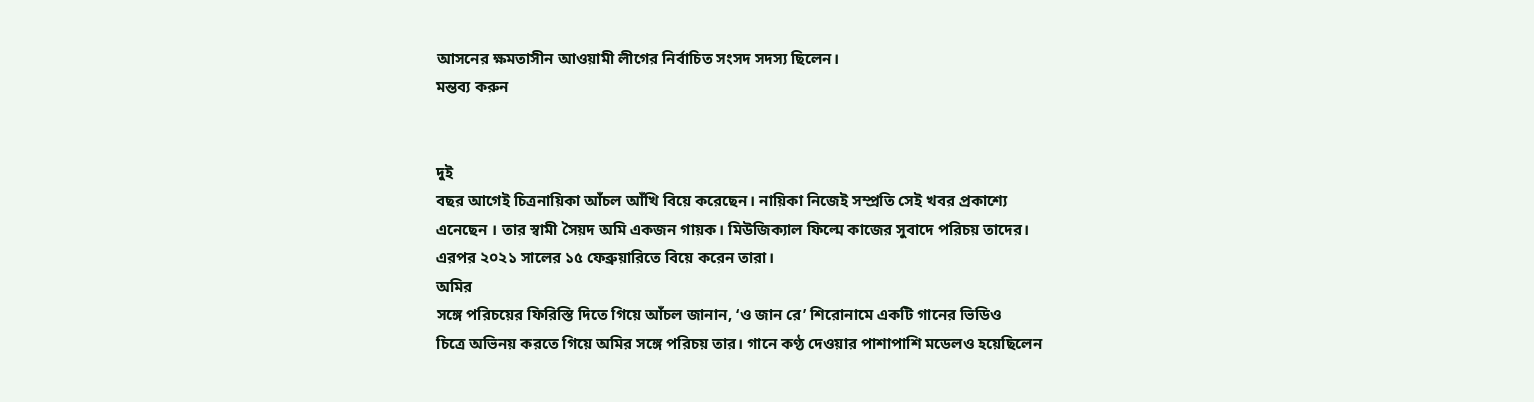আসনের ক্ষমতাসীন আওয়ামী লীগের নির্বাচিত সংসদ সদস্য ছিলেন।
মন্তব্য করুন


দুই
বছর আগেই চিত্রনায়িকা আঁচল আঁখি বিয়ে করেছেন। নায়িকা নিজেই সম্প্রতি সেই খবর প্রকাশ্যে
এনেছেন । তার স্বামী সৈয়দ অমি একজন গায়ক। মিউজিক্যাল ফিল্মে কাজের সুবাদে পরিচয় তাদের।
এরপর ২০২১ সালের ১৫ ফেব্রুয়ারিতে বিয়ে করেন তারা।
অমির
সঙ্গে পরিচয়ের ফিরিস্তি দিতে গিয়ে আঁচল জানান, ‘ও জান রে’ শিরোনামে একটি গানের ভিডিও
চিত্রে অভিনয় করতে গিয়ে অমির সঙ্গে পরিচয় তার। গানে কণ্ঠ দেওয়ার পাশাপাশি মডেলও হয়েছিলেন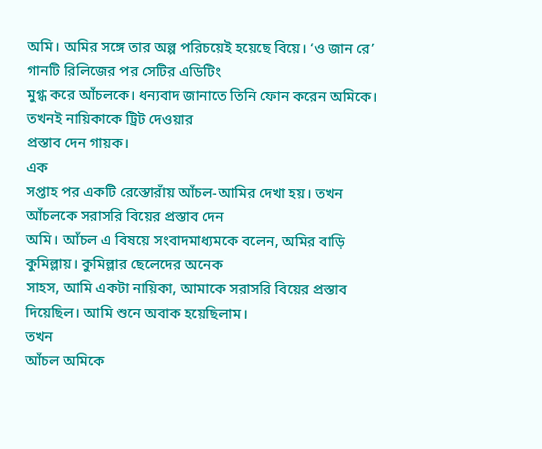অমি। অমির সঙ্গে তার অল্প পরিচয়েই হয়েছে বিয়ে। ‘ও জান রে’ গানটি রিলিজের পর সেটির এডিটিং
মুগ্ধ করে আঁচলকে। ধন্যবাদ জানাতে তিনি ফোন করেন অমিকে। তখনই নায়িকাকে ট্রিট দেওয়ার
প্রস্তাব দেন গায়ক।
এক
সপ্তাহ পর একটি রেস্তোরাঁয় আঁচল-আমির দেখা হয়। তখন আঁচলকে সরাসরি বিয়ের প্রস্তাব দেন
অমি। আঁচল এ বিষয়ে সংবাদমাধ্যমকে বলেন, অমির বাড়ি কুমিল্লায়। কুমিল্লার ছেলেদের অনেক
সাহস, আমি একটা নায়িকা, আমাকে সরাসরি বিয়ের প্রস্তাব দিয়েছিল। আমি শুনে অবাক হয়েছিলাম।
তখন
আঁচল অমিকে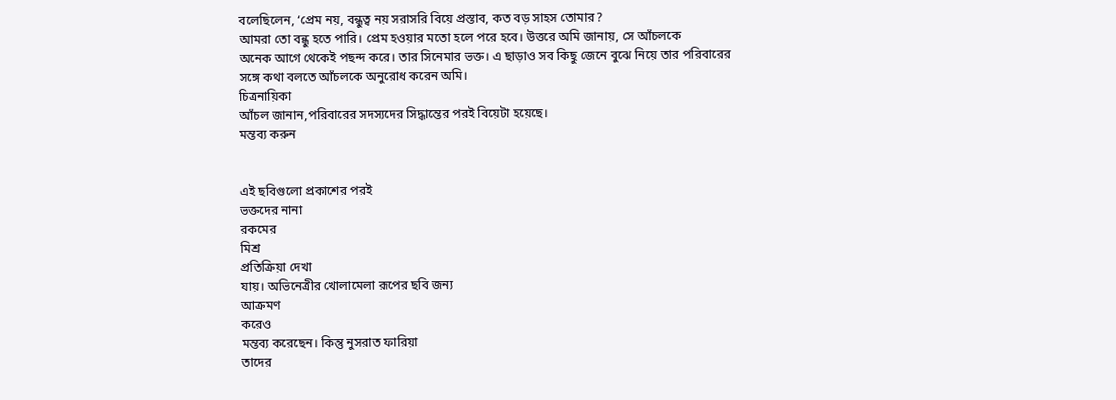বলেছিলেন, ‘প্রেম নয়, বন্ধুত্ব নয় সরাসরি বিয়ে প্রস্তাব, কত বড় সাহস তোমার?
আমরা তো বন্ধু হতে পারি। প্রেম হওয়ার মতো হলে পরে হবে। উত্তরে অমি জানায়, সে আঁচলকে
অনেক আগে থেকেই পছন্দ করে। তার সিনেমার ভক্ত। এ ছাড়াও সব কিছু জেনে বুঝে নিয়ে তার পরিবারের
সঙ্গে কথা বলতে আঁচলকে অনুরোধ করেন অমি।
চিত্রনায়িকা
আঁচল জানান,পরিবারের সদস্যদের সিদ্ধান্তের পরই বিয়েটা হয়েছে।
মন্তব্য করুন


এই ছবিগুলো প্রকাশের পরই
ভক্তদের নানা
রকমের
মিশ্র
প্রতিক্রিয়া দেখা
যায়। অভিনেত্রীর খোলামেলা রূপের ছবি জন্য
আক্রমণ
করেও
মন্তব্য করেছেন। কিন্তু নুসরাত ফারিয়া
তাদের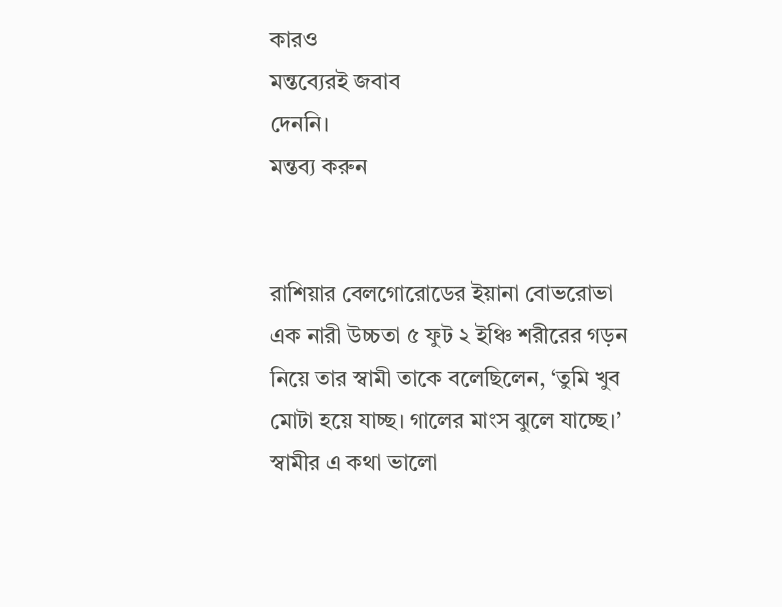কারও
মন্তব্যেরই জবাব
দেননি।
মন্তব্য করুন


রাশিয়ার বেলগোরোডের ইয়ানা বোভরোভা এক নারী উচ্চতা ৫ ফুট ২ ইঞ্চি শরীরের গড়ন নিয়ে তার স্বামী তাকে বলেছিলেন, ‘তুমি খুব মোটা হয়ে যাচ্ছ। গালের মাংস ঝুলে যাচ্ছে।’ স্বামীর এ কথা ভালো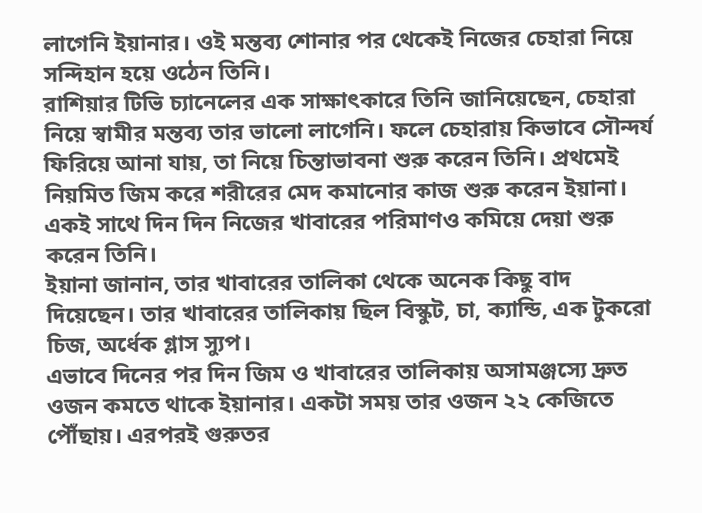লাগেনি ইয়ানার। ওই মন্তব্য শোনার পর থেকেই নিজের চেহারা নিয়ে সন্দিহান হয়ে ওঠেন তিনি।
রাশিয়ার টিভি চ্যানেলের এক সাক্ষাৎকারে তিনি জানিয়েছেন, চেহারা নিয়ে স্বামীর মন্তব্য তার ভালো লাগেনি। ফলে চেহারায় কিভাবে সৌন্দর্য ফিরিয়ে আনা যায়, তা নিয়ে চিন্তাভাবনা শুরু করেন তিনি। প্রথমেই নিয়মিত জিম করে শরীরের মেদ কমানোর কাজ শুরু করেন ইয়ানা। একই সাথে দিন দিন নিজের খাবারের পরিমাণও কমিয়ে দেয়া শুরু করেন তিনি।
ইয়ানা জানান, তার খাবারের তালিকা থেকে অনেক কিছু বাদ দিয়েছেন। তার খাবারের তালিকায় ছিল বিস্কুট, চা, ক্যান্ডি, এক টুকরো চিজ, অর্ধেক গ্লাস স্যুপ।
এভাবে দিনের পর দিন জিম ও খাবারের তালিকায় অসামঞ্জস্যে দ্রুত ওজন কমতে থাকে ইয়ানার। একটা সময় তার ওজন ২২ কেজিতে পৌঁছায়। এরপরই গুরুতর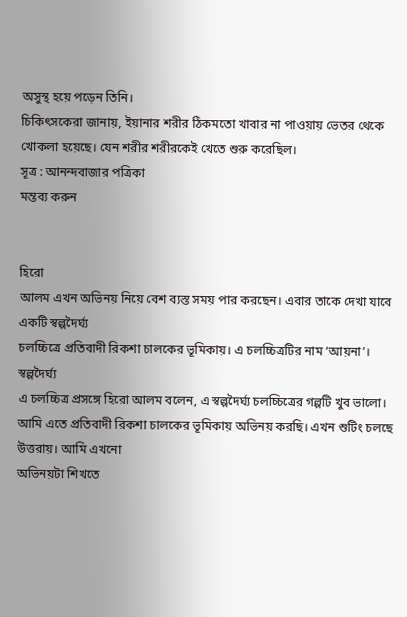অসুস্থ হয়ে পড়েন তিনি।
চিকিৎসকেরা জানায়, ইয়ানার শরীর ঠিকমতো খাবার না পাওয়ায় ভেতর থেকে খোকলা হয়েছে। যেন শরীর শরীরকেই খেতে শুরু করেছিল।
সূত্র : আনন্দবাজার পত্রিকা
মন্তব্য করুন


হিরো
আলম এখন অভিনয় নিয়ে বেশ ব্যস্ত সময় পার করছেন। এবার তাকে দেখা যাবে একটি স্বল্পদৈর্ঘ্য
চলচ্চিত্রে প্রতিবাদী রিকশা চালকের ভূমিকায়। এ চলচ্চিত্রটির নাম ‘আয়না’।
স্বল্পদৈর্ঘ্য
এ চলচ্চিত্র প্রসঙ্গে হিরো আলম বলেন, এ স্বল্পদৈর্ঘ্য চলচ্চিত্রের গল্পটি খুব ভালো।
আমি এতে প্রতিবাদী রিকশা চালকের ভূমিকায় অভিনয় করছি। এখন শুটিং চলছে উত্তরায়। আমি এখনো
অভিনয়টা শিখতে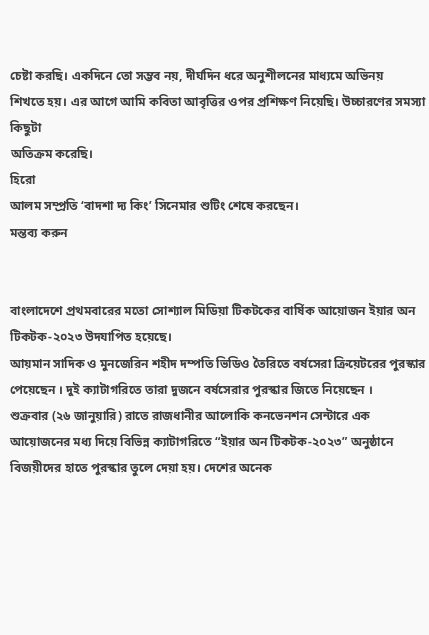চেষ্টা করছি। একদিনে তো সম্ভব নয়, দীর্ঘদিন ধরে অনুশীলনের মাধ্যমে অভিনয়
শিখতে হয়। এর আগে আমি কবিতা আবৃত্তির ওপর প্রশিক্ষণ নিয়েছি। উচ্চারণের সমস্যা কিছুটা
অতিক্রম করেছি।
হিরো
আলম সম্প্রতি ‘বাদশা দ্য কিং’ সিনেমার শুটিং শেষে করছেন।
মন্তব্য করুন


বাংলাদেশে প্রথমবারের মতো সোশ্যাল মিডিয়া টিকটকের বার্ষিক আয়োজন ইয়ার অন টিকটক-২০২৩ উদযাপিত হয়েছে।
আয়মান সাদিক ও মুনজেরিন শহীদ দম্পতি ভিডিও তৈরিতে বর্ষসেরা ক্রিয়েটরের পুরস্কার পেয়েছেন । দুই ক্যাটাগরিতে তারা দুজনে বর্ষসেরার পুরস্কার জিতে নিয়েছেন ।
শুক্রবার (২৬ জানুয়ারি) রাতে রাজধানীর আলোকি কনভেনশন সেন্টারে এক আয়োজনের মধ্য দিয়ে বিভিন্ন ক্যাটাগরিতে “ইয়ার অন টিকটক-২০২৩” অনুষ্ঠানে বিজয়ীদের হাতে পুরস্কার তুলে দেয়া হয়। দেশের অনেক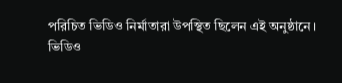পরিচিত ভিডিও নির্মাতারা উপস্থিত ছিলেন এই অনুষ্ঠানে।
ভিডিও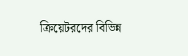ক্রিয়েটরদের বিভিন্ন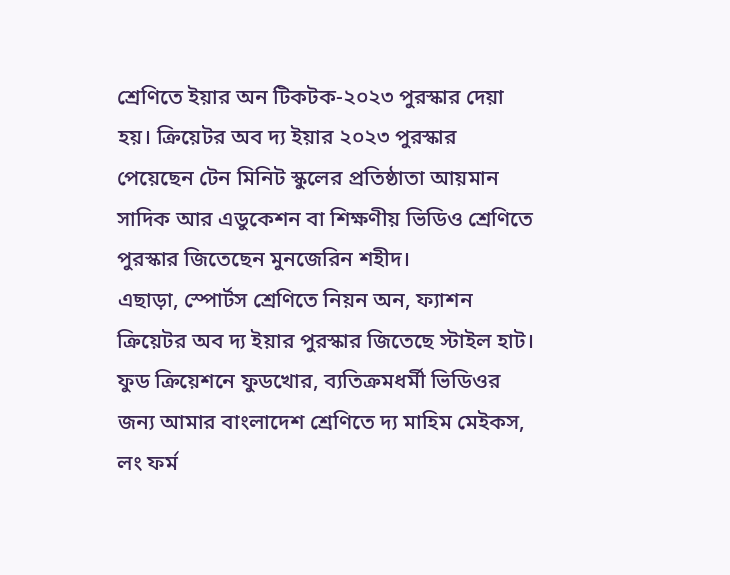শ্রেণিতে ইয়ার অন টিকটক-২০২৩ পুরস্কার দেয়া হয়। ক্রিয়েটর অব দ্য ইয়ার ২০২৩ পুরস্কার পেয়েছেন টেন মিনিট স্কুলের প্রতিষ্ঠাতা আয়মান সাদিক আর এডুকেশন বা শিক্ষণীয় ভিডিও শ্রেণিতে পুরস্কার জিতেছেন মুনজেরিন শহীদ।
এছাড়া, স্পোর্টস শ্রেণিতে নিয়ন অন, ফ্যাশন ক্রিয়েটর অব দ্য ইয়ার পুরস্কার জিতেছে স্টাইল হাট। ফুড ক্রিয়েশনে ফুডখোর, ব্যতিক্রমধর্মী ভিডিওর জন্য আমার বাংলাদেশ শ্রেণিতে দ্য মাহিম মেইকস, লং ফর্ম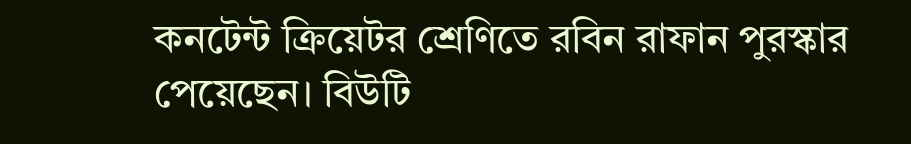কনটেন্ট ক্রিয়েটর শ্রেণিতে রবিন রাফান পুরস্কার পেয়েছেন। বিউটি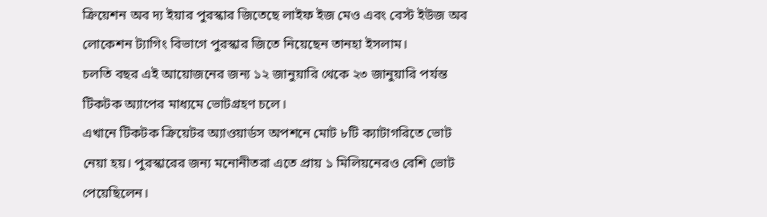ক্রিয়েশন অব দ্য ইয়ার পুরস্কার জিতেছে লাইফ ইজ মেও এবং বেস্ট ইউজ অব লোকেশন ট্যাগিং বিভাগে পুরস্কার জিতে নিয়েছেন তানহা ইসলাম।
চলতি বছর এই আয়োজনের জন্য ১২ জানুয়ারি থেকে ২৩ জানুয়ারি পর্যন্ত টিকটক অ্যাপের মাধ্যমে ভোটগ্রহণ চলে।
এখানে টিকটক ক্রিয়েটর অ্যাওয়ার্ডস অপশনে মোট ৮টি ক্যাটাগরিতে ভোট নেয়া হয়। পুরস্কারের জন্য মনোনীতরা এতে প্রায় ১ মিলিয়নেরও বেশি ভোট পেয়েছিলেন।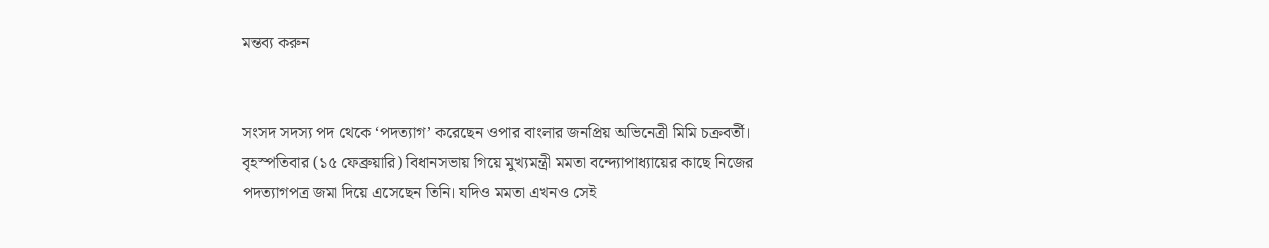মন্তব্য করুন


সংসদ সদস্য পদ থেকে ‘পদত্যাগ’ করেছেন ওপার বাংলার জনপ্রিয় অভিনেত্রী মিমি চক্রবর্তী। বৃহস্পতিবার (১৫ ফেব্রুয়ারি) বিধানসভায় গিয়ে মুখ্যমন্ত্রী মমতা বন্দ্যোপাধ্যায়ের কাছে নিজের পদত্যাগপত্র জমা দিয়ে এসেছেন তিনি। যদিও মমতা এখনও সেই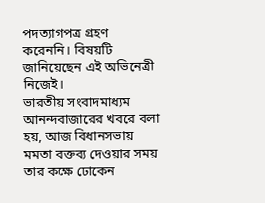পদত্যাগপত্র গ্রহণ করেননি। বিষয়টি জানিয়েছেন এই অভিনেত্রী নিজেই।
ভারতীয় সংবাদমাধ্যম আনন্দবাজারের খবরে বলা হয়, আজ বিধানসভায় মমতা বক্তব্য দেওয়ার সময় তার কক্ষে ঢোকেন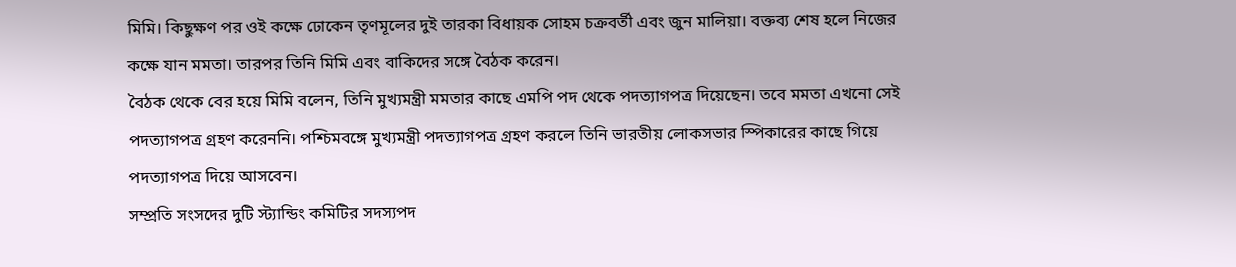মিমি। কিছুক্ষণ পর ওই কক্ষে ঢোকেন তৃণমূলের দুই তারকা বিধায়ক সোহম চক্রবর্তী এবং জুন মালিয়া। বক্তব্য শেষ হলে নিজের কক্ষে যান মমতা। তারপর তিনি মিমি এবং বাকিদের সঙ্গে বৈঠক করেন।
বৈঠক থেকে বের হয়ে মিমি বলেন, তিনি মুখ্যমন্ত্রী মমতার কাছে এমপি পদ থেকে পদত্যাগপত্র দিয়েছেন। তবে মমতা এখনো সেই পদত্যাগপত্র গ্রহণ করেননি। পশ্চিমবঙ্গে মুখ্যমন্ত্রী পদত্যাগপত্র গ্রহণ করলে তিনি ভারতীয় লোকসভার স্পিকারের কাছে গিয়ে পদত্যাগপত্র দিয়ে আসবেন।
সম্প্রতি সংসদের দুটি স্ট্যান্ডিং কমিটির সদস্যপদ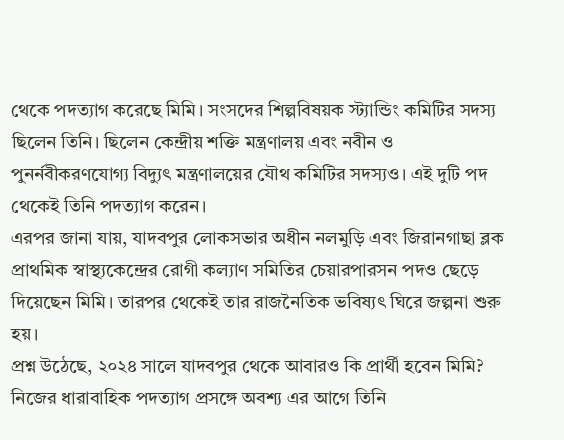থেকে পদত্যাগ করেছে মিমি। সংসদের শিল্পবিষয়ক স্ট্যান্ডিং কমিটির সদস্য ছিলেন তিনি। ছিলেন কেন্দ্রীয় শক্তি মন্ত্রণালয় এবং নবীন ও পুনর্নবীকরণযোগ্য বিদ্যুৎ মন্ত্রণালয়ের যৌথ কমিটির সদস্যও। এই দুটি পদ থেকেই তিনি পদত্যাগ করেন।
এরপর জানা যায়, যাদবপুর লোকসভার অধীন নলমুড়ি এবং জিরানগাছা ব্লক প্রাথমিক স্বাস্থ্যকেন্দ্রের রোগী কল্যাণ সমিতির চেয়ারপারসন পদও ছেড়ে দিয়েছেন মিমি। তারপর থেকেই তার রাজনৈতিক ভবিষ্যৎ ঘিরে জল্পনা শুরু হয়।
প্রশ্ন উঠেছে, ২০২৪ সালে যাদবপুর থেকে আবারও কি প্রার্থী হবেন মিমি? নিজের ধারাবাহিক পদত্যাগ প্রসঙ্গে অবশ্য এর আগে তিনি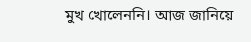মুখ খোলেননি। আজ জানিয়ে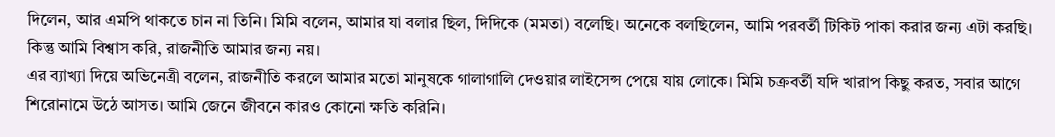দিলেন, আর এমপি থাকতে চান না তিনি। মিমি বলেন, আমার যা বলার ছিল, দিদিকে (মমতা) বলেছি। অনেকে বলছিলেন, আমি পরবর্তী টিকিট পাকা করার জন্য এটা করছি। কিন্তু আমি বিশ্বাস করি, রাজনীতি আমার জন্য নয়।
এর ব্যাখ্যা দিয়ে অভিনেত্রী বলেন, রাজনীতি করলে আমার মতো মানুষকে গালাগালি দেওয়ার লাইসেন্স পেয়ে যায় লোকে। মিমি চক্রবর্তী যদি খারাপ কিছু করত, সবার আগে শিরোনামে উঠে আসত। আমি জেনে জীবনে কারও কোনো ক্ষতি করিনি।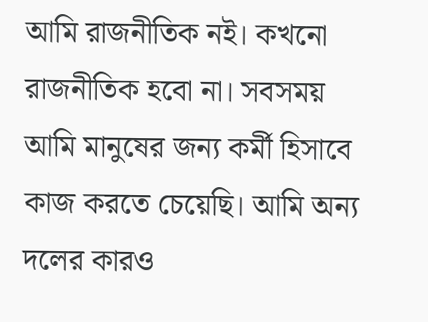আমি রাজনীতিক নই। কখনো রাজনীতিক হবো না। সবসময় আমি মানুষের জন্য কর্মী হিসাবে কাজ করতে চেয়েছি। আমি অন্য দলের কারও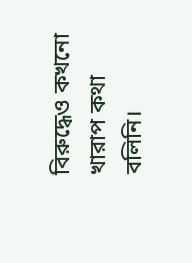বিরুদ্ধেও কখনো খারাপ কথা বলিনি।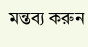মন্তব্য করুন